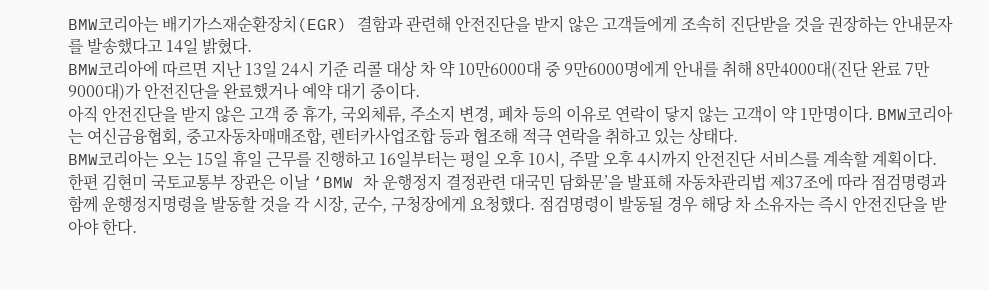BMW코리아는 배기가스재순환장치(EGR) 결함과 관련해 안전진단을 받지 않은 고객들에게 조속히 진단받을 것을 권장하는 안내문자를 발송했다고 14일 밝혔다.
BMW코리아에 따르면 지난 13일 24시 기준 리콜 대상 차 약 10만6000대 중 9만6000명에게 안내를 취해 8만4000대(진단 완료 7만9000대)가 안전진단을 완료했거나 예약 대기 중이다.
아직 안전진단을 받지 않은 고객 중 휴가, 국외체류, 주소지 변경, 폐차 등의 이유로 연락이 닿지 않는 고객이 약 1만명이다. BMW코리아는 여신금융협회, 중고자동차매매조합, 렌터카사업조합 등과 협조해 적극 연락을 취하고 있는 상태다.
BMW코리아는 오는 15일 휴일 근무를 진행하고 16일부터는 평일 오후 10시, 주말 오후 4시까지 안전진단 서비스를 계속할 계획이다.
한편 김현미 국토교통부 장관은 이날 ‘BMW 차 운행정지 결정관련 대국민 담화문’을 발표해 자동차관리법 제37조에 따라 점검명령과 함께 운행정지명령을 발동할 것을 각 시장, 군수, 구청장에게 요청했다. 점검명령이 발동될 경우 해당 차 소유자는 즉시 안전진단을 받아야 한다.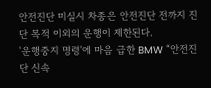안전진단 미실시 차종은 안전진단 전까지 진단 목적 이외의 운행이 제한된다.
'운행중지 명령'에 마음 급한 BMW “안전진단 신속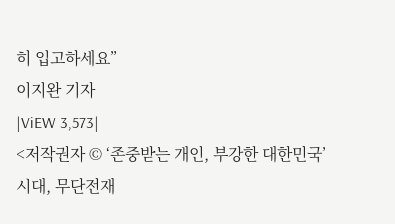히 입고하세요”
이지완 기자
|ViEW 3,573|
<저작권자 © ‘존중받는 개인, 부강한 대한민국’ 시대, 무단전재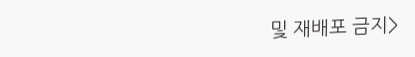및 재배포 금지>